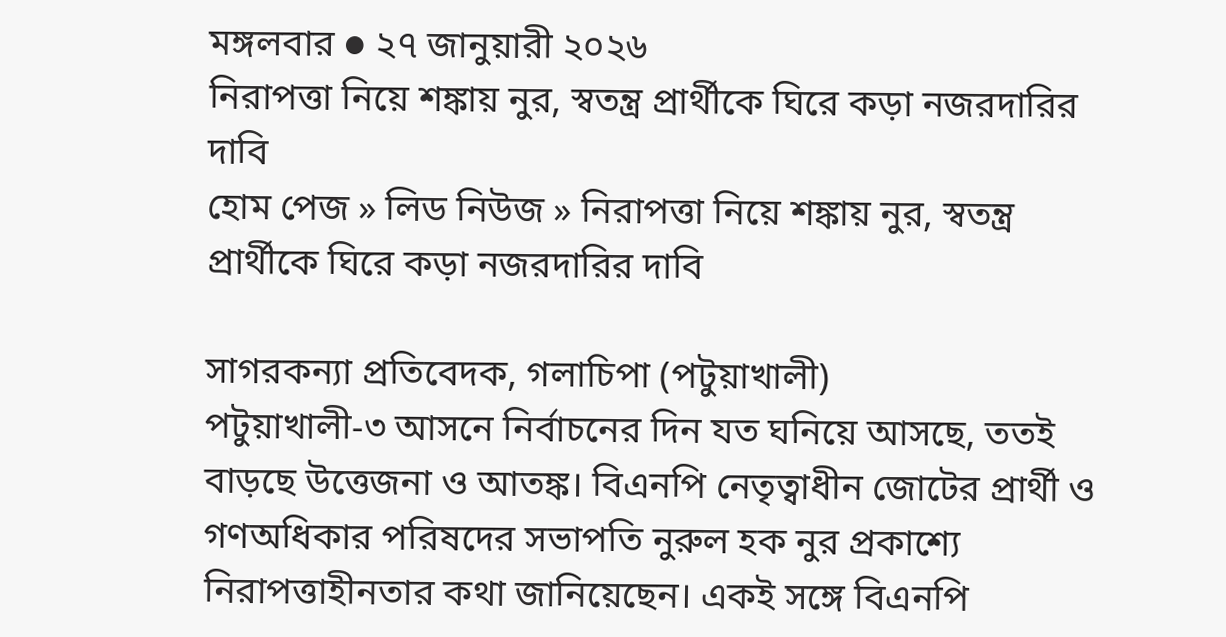মঙ্গলবার ● ২৭ জানুয়ারী ২০২৬
নিরাপত্তা নিয়ে শঙ্কায় নুর, স্বতন্ত্র প্রার্থীকে ঘিরে কড়া নজরদারির দাবি
হোম পেজ » লিড নিউজ » নিরাপত্তা নিয়ে শঙ্কায় নুর, স্বতন্ত্র প্রার্থীকে ঘিরে কড়া নজরদারির দাবি

সাগরকন্যা প্রতিবেদক, গলাচিপা (পটুয়াখালী)
পটুয়াখালী-৩ আসনে নির্বাচনের দিন যত ঘনিয়ে আসছে, ততই বাড়ছে উত্তেজনা ও আতঙ্ক। বিএনপি নেতৃত্বাধীন জোটের প্রার্থী ও গণঅধিকার পরিষদের সভাপতি নুরুল হক নুর প্রকাশ্যে নিরাপত্তাহীনতার কথা জানিয়েছেন। একই সঙ্গে বিএনপি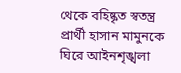থেকে বহিষ্কৃত স্বতন্ত্র প্রার্থী হাসান মামুনকে ঘিরে আইনশৃঙ্খলা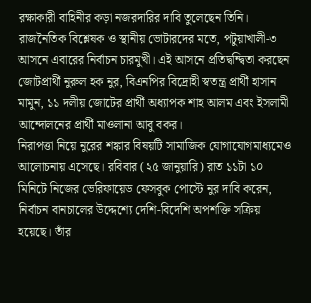রক্ষাকারী বাহিনীর কড়া নজরদারির দাবি তুলেছেন তিনি।
রাজনৈতিক বিশ্লেষক ও স্থানীয় ভোটারদের মতে, পটুয়াখালী-৩ আসনে এবারের নির্বাচন চারমুখী। এই আসনে প্রতিদ্বন্দ্বিতা করছেন জোটপ্রার্থী নুরুল হক নুর, বিএনপির বিদ্রোহী স্বতন্ত্র প্রার্থী হাসান মামুন, ১১ দলীয় জোটের প্রার্থী অধ্যাপক শাহ আলম এবং ইসলামী আন্দোলনের প্রার্থী মাওলানা আবু বকর।
নিরাপত্তা নিয়ে নুরের শঙ্কার বিষয়টি সামাজিক যোগাযোগমাধ্যমেও আলোচনায় এসেছে। রবিবার (২৫ জানুয়ারি) রাত ১১টা ১০ মিনিটে নিজের ভেরিফায়েড ফেসবুক পোস্টে নুর দাবি করেন, নির্বাচন বানচালের উদ্দেশ্যে দেশি-বিদেশি অপশক্তি সক্রিয় হয়েছে। তাঁর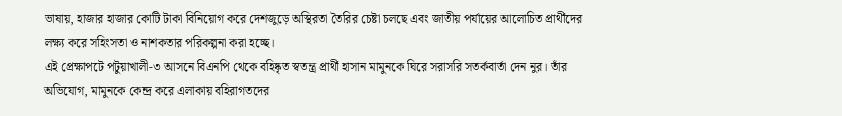ভাষায়, হাজার হাজার কোটি টাকা বিনিয়োগ করে দেশজুড়ে অস্থিরতা তৈরির চেষ্টা চলছে এবং জাতীয় পর্যায়ের আলোচিত প্রার্থীদের লক্ষ্য করে সহিংসতা ও নাশকতার পরিকল্পনা করা হচ্ছে।
এই প্রেক্ষাপটে পটুয়াখালী-৩ আসনে বিএনপি থেকে বহিষ্কৃত স্বতন্ত্র প্রার্থী হাসান মামুনকে ঘিরে সরাসরি সতর্কবার্তা দেন নুর। তাঁর অভিযোগ, মামুনকে কেন্দ্র করে এলাকায় বহিরাগতদের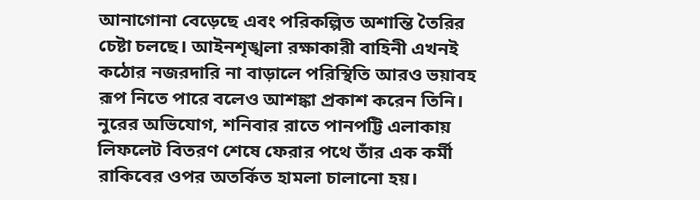আনাগোনা বেড়েছে এবং পরিকল্পিত অশান্তি তৈরির চেষ্টা চলছে। আইনশৃঙ্খলা রক্ষাকারী বাহিনী এখনই কঠোর নজরদারি না বাড়ালে পরিস্থিতি আরও ভয়াবহ রূপ নিতে পারে বলেও আশঙ্কা প্রকাশ করেন তিনি।
নুরের অভিযোগ, শনিবার রাতে পানপট্টি এলাকায় লিফলেট বিতরণ শেষে ফেরার পথে তাঁর এক কর্মী রাকিবের ওপর অতর্কিত হামলা চালানো হয়।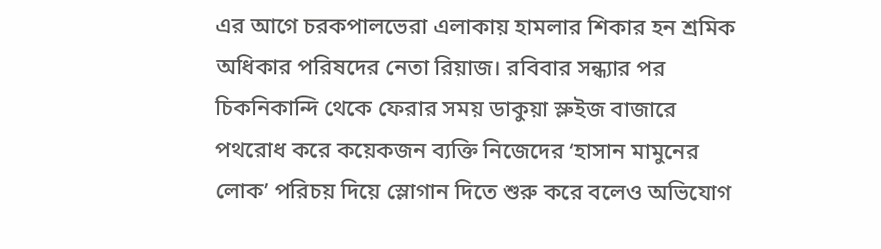এর আগে চরকপালভেরা এলাকায় হামলার শিকার হন শ্রমিক অধিকার পরিষদের নেতা রিয়াজ। রবিবার সন্ধ্যার পর চিকনিকান্দি থেকে ফেরার সময় ডাকুয়া স্লুইজ বাজারে পথরোধ করে কয়েকজন ব্যক্তি নিজেদের ‘হাসান মামুনের লোক’ পরিচয় দিয়ে স্লোগান দিতে শুরু করে বলেও অভিযোগ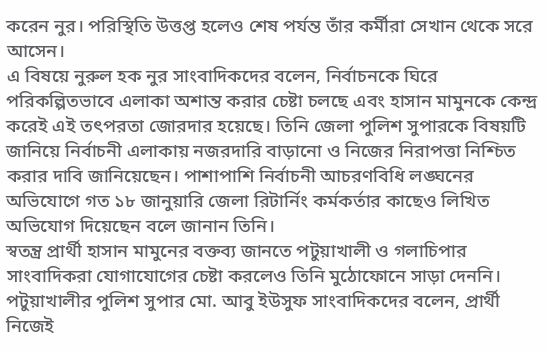করেন নুর। পরিস্থিতি উত্তপ্ত হলেও শেষ পর্যন্ত তাঁর কর্মীরা সেখান থেকে সরে আসেন।
এ বিষয়ে নুরুল হক নুর সাংবাদিকদের বলেন, নির্বাচনকে ঘিরে পরিকল্পিতভাবে এলাকা অশান্ত করার চেষ্টা চলছে এবং হাসান মামুনকে কেন্দ্র করেই এই তৎপরতা জোরদার হয়েছে। তিনি জেলা পুলিশ সুপারকে বিষয়টি জানিয়ে নির্বাচনী এলাকায় নজরদারি বাড়ানো ও নিজের নিরাপত্তা নিশ্চিত করার দাবি জানিয়েছেন। পাশাপাশি নির্বাচনী আচরণবিধি লঙ্ঘনের অভিযোগে গত ১৮ জানুয়ারি জেলা রিটার্নিং কর্মকর্তার কাছেও লিখিত অভিযোগ দিয়েছেন বলে জানান তিনি।
স্বতন্ত্র প্রার্থী হাসান মামুনের বক্তব্য জানতে পটুয়াখালী ও গলাচিপার সাংবাদিকরা যোগাযোগের চেষ্টা করলেও তিনি মুঠোফোনে সাড়া দেননি।
পটুয়াখালীর পুলিশ সুপার মো. আবু ইউসুফ সাংবাদিকদের বলেন, প্রার্থী নিজেই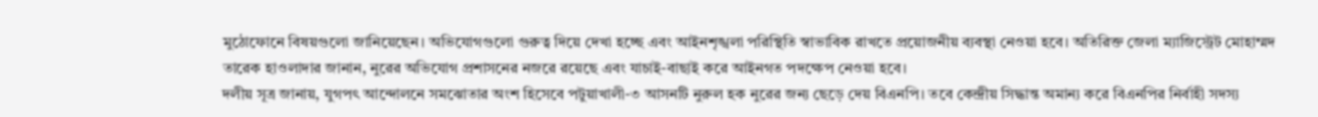মুঠোফোনে বিষয়গুলো জানিয়েছেন। অভিযোগগুলো গুরুত্ব দিয়ে দেখা হচ্ছে এবং আইনশৃঙ্খলা পরিস্থিতি স্বাভাবিক রাখতে প্রয়োজনীয় ব্যবস্থা নেওয়া হবে। অতিরিক্ত জেলা ম্যাজিস্ট্রেট মোহাম্মদ তারেক হাওলাদার জানান, নুরের অভিযোগ প্রশাসনের নজরে রয়েছে এবং যাচাই-বাছাই করে আইনগত পদক্ষেপ নেওয়া হবে।
দলীয় সূত্র জানায়, যুগপৎ আন্দোলনে সমঝোতার অংশ হিসেবে পটুয়াখালী-৩ আসনটি নুরুল হক নুরের জন্য ছেড়ে দেয় বিএনপি। তবে কেন্দ্রীয় সিদ্ধান্ত অমান্য করে বিএনপির নির্বাহী সদস্য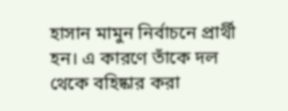হাসান মামুন নির্বাচনে প্রার্থী হন। এ কারণে তাঁকে দল থেকে বহিষ্কার করা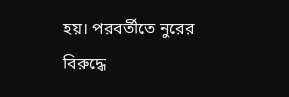হয়। পরবর্তীতে নুরের বিরুদ্ধে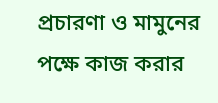প্রচারণা ও মামুনের পক্ষে কাজ করার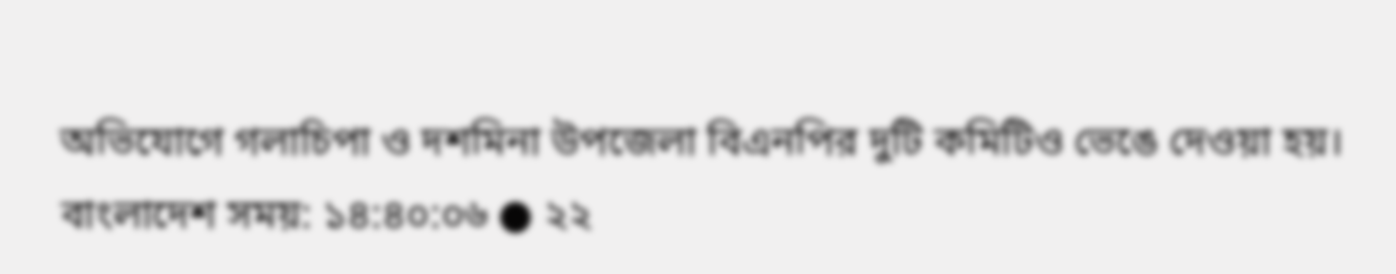অভিযোগে গলাচিপা ও দশমিনা উপজেলা বিএনপির দুটি কমিটিও ভেঙে দেওয়া হয়।
বাংলাদেশ সময়: ১৪:৪০:০৬ ● ২২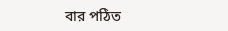বার পঠিত